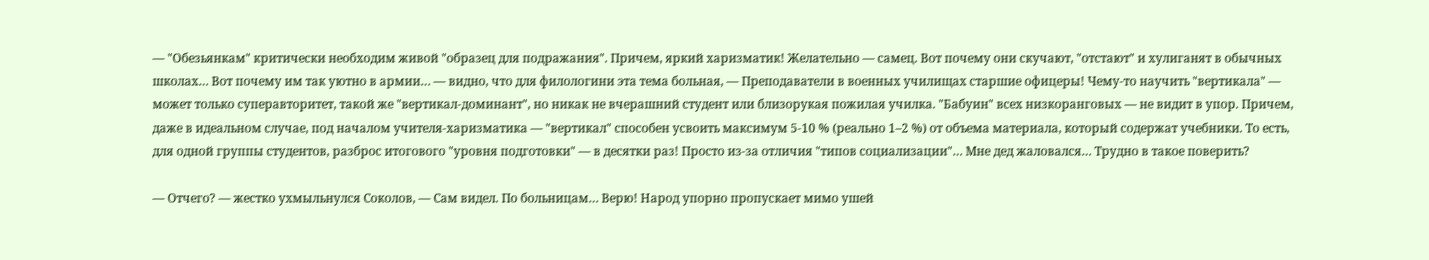— "Обезьянкам" критически необходим живой "образец для подражания". Причем, яркий харизматик! Желательно — самец. Вот почему они скучают, "отстают" и хулиганят в обычных школах… Вот почему им так уютно в армии… — видно, что для филологини эта тема больная, — Преподаватели в военных училищах старшие офицеры! Чему-то научить "вертикала" — может только суперавторитет, такой же "вертикал-доминант", но никак не вчерашний студент или близорукая пожилая училка. "Бабуин" всех низкоранговых — не видит в упор. Причем, даже в идеальном случае, под началом учителя-харизматика — "вертикал" способен усвоить максимум 5-10 % (реально 1–2 %) от объема материала, который содержат учебники. То есть, для одной группы студентов, разброс итогового "уровня подготовки" — в десятки раз! Просто из-за отличия "типов социализации"… Мне дед жаловался… Трудно в такое поверить?

— Отчего? — жестко ухмыльнулся Соколов, — Сам видел. По больницам… Верю! Народ упорно пропускает мимо ушей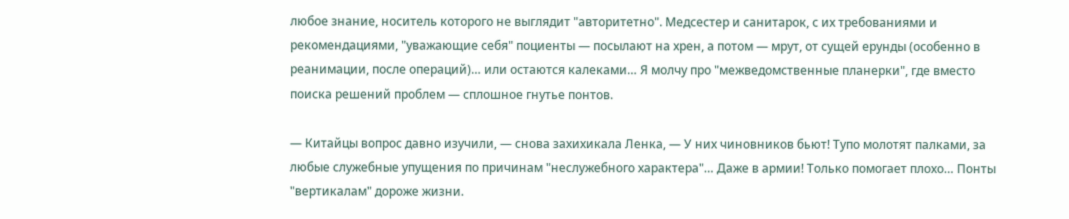любое знание, носитель которого не выглядит "авторитетно". Медсестер и санитарок, с их требованиями и рекомендациями, "уважающие себя" поциенты — посылают на хрен, а потом — мрут, от сущей ерунды (особенно в реанимации, после операций)… или остаются калеками… Я молчу про "межведомственные планерки", где вместо поиска решений проблем — сплошное гнутье понтов.

— Китайцы вопрос давно изучили, — снова захихикала Ленка, — У них чиновников бьют! Тупо молотят палками, за любые служебные упущения по причинам "неслужебного характера"… Даже в армии! Только помогает плохо… Понты "вертикалам" дороже жизни.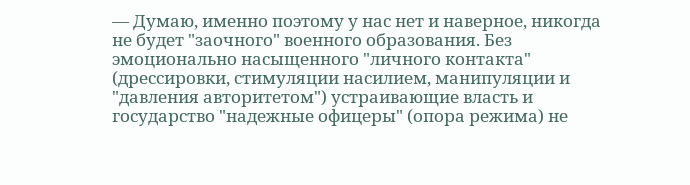— Думаю, именно поэтому у нас нет и наверное, никогда не будет "заочного" военного образования. Без эмоционально насыщенного "личного контакта" (дрессировки, стимуляции насилием, манипуляции и "давления авторитетом") устраивающие власть и государство "надежные офицеры" (опора режима) не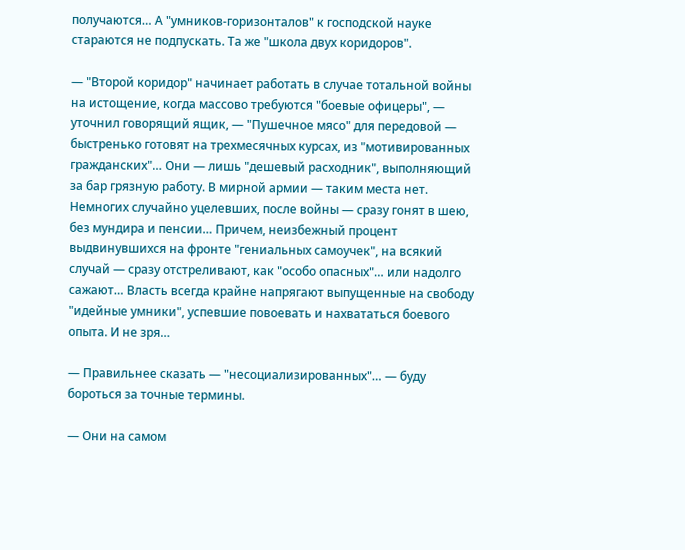получаются… А "умников-горизонталов" к господской науке стараются не подпускать. Та же "школа двух коридоров".

— "Второй коридор" начинает работать в случае тотальной войны на истощение, когда массово требуются "боевые офицеры", — уточнил говорящий ящик, — "Пушечное мясо" для передовой — быстренько готовят на трехмесячных курсах, из "мотивированных гражданских"… Они — лишь "дешевый расходник", выполняющий за бар грязную работу. В мирной армии — таким места нет. Немногих случайно уцелевших, после войны — сразу гонят в шею, без мундира и пенсии… Причем, неизбежный процент выдвинувшихся на фронте "гениальных самоучек", на всякий случай — сразу отстреливают, как "особо опасных"… или надолго сажают… Власть всегда крайне напрягают выпущенные на свободу "идейные умники", успевшие повоевать и нахвататься боевого опыта. И не зря…

— Правильнее сказать — "несоциализированных"… — буду бороться за точные термины.

— Они на самом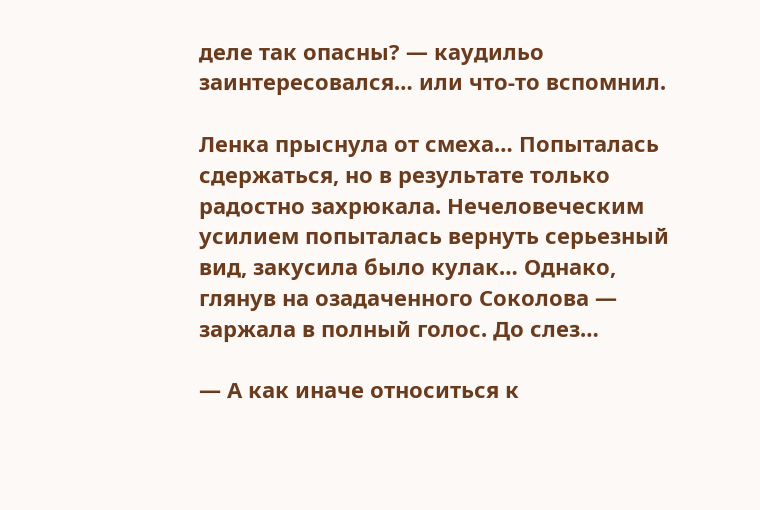деле так опасны? — каудильо заинтересовался… или что-то вспомнил.

Ленка прыснула от смеха… Попыталась сдержаться, но в результате только радостно захрюкала. Нечеловеческим усилием попыталась вернуть серьезный вид, закусила было кулак… Однако, глянув на озадаченного Соколова — заржала в полный голос. До слез…

— А как иначе относиться к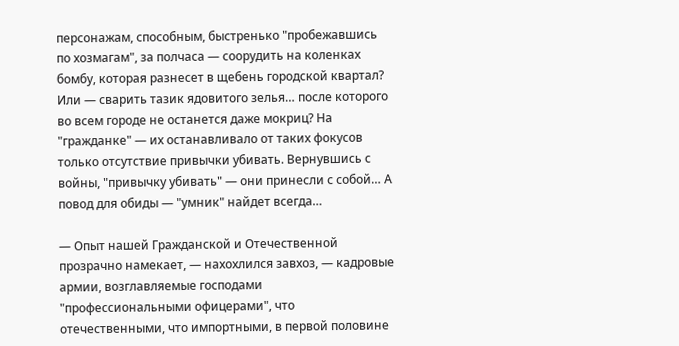персонажам, способным, быстренько "пробежавшись по хозмагам", за полчаса — соорудить на коленках бомбу, которая разнесет в щебень городской квартал? Или — сварить тазик ядовитого зелья… после которого во всем городе не останется даже мокриц? На "гражданке" — их останавливало от таких фокусов только отсутствие привычки убивать. Вернувшись с войны, "привычку убивать" — они принесли с собой… А повод для обиды — "умник" найдет всегда…

— Опыт нашей Гражданской и Отечественной прозрачно намекает, — нахохлился завхоз, — кадровые армии, возглавляемые господами "профессиональными офицерами", что отечественными, что импортными, в первой половине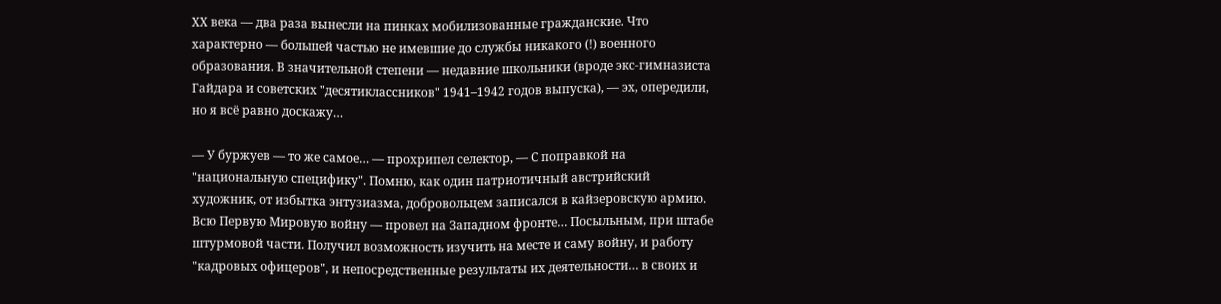ХХ века — два раза вынесли на пинках мобилизованные гражданские. Что характерно — большей частью не имевшие до службы никакого (!) военного образования. В значительной степени — недавние школьники (вроде экс-гимназиста Гайдара и советских "десятиклассников" 1941–1942 годов выпуска), — эх, опередили, но я всё равно доскажу…

— У буржуев — то же самое… — прохрипел селектор, — С поправкой на "национальную специфику". Помню, как один патриотичный австрийский художник, от избытка энтузиазма, добровольцем записался в кайзеровскую армию. Всю Первую Мировую войну — провел на Западном фронте… Посыльным, при штабе штурмовой части. Получил возможность изучить на месте и саму войну, и работу "кадровых офицеров", и непосредственные результаты их деятельности… в своих и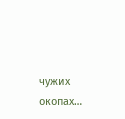чужих окопах…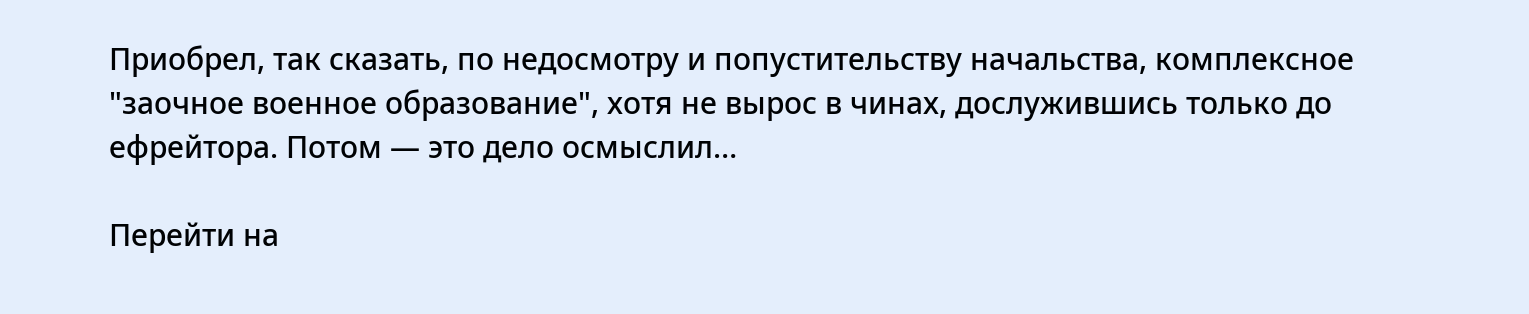Приобрел, так сказать, по недосмотру и попустительству начальства, комплексное "заочное военное образование", хотя не вырос в чинах, дослужившись только до ефрейтора. Потом — это дело осмыслил…

Перейти на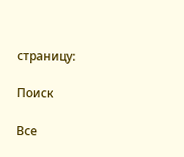страницу:

Поиск

Все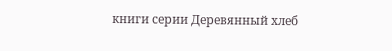книги серии Деревянный хлеб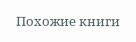Похожие книги